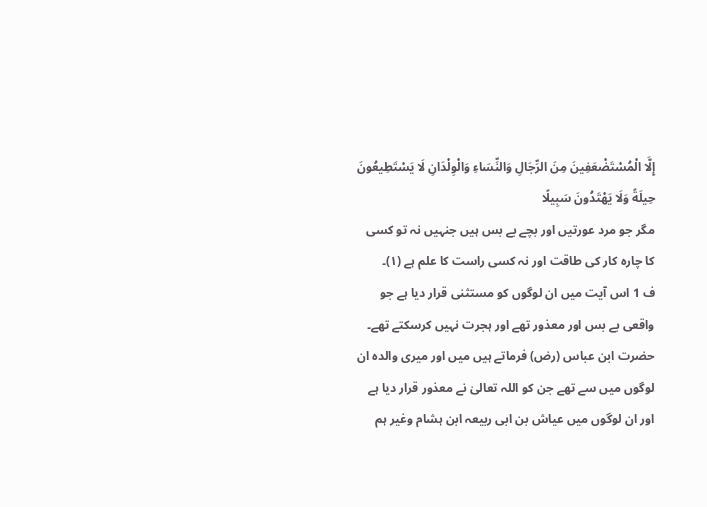إِلَّا الْمُسْتَضْعَفِينَ مِنَ الرِّجَالِ وَالنِّسَاءِ وَالْوِلْدَانِ لَا يَسْتَطِيعُونَ حِيلَةً وَلَا يَهْتَدُونَ سَبِيلًا
مگر جو مرد عورتیں اور بچے بے بس ہیں جنہیں نہ تو کسی کا چارہ کار کی طاقت اور نہ کسی راست کا علم ہے (١)۔
ف 1 اس آیت میں ان لوگوں کو مستثنی قرار دیا ہے جو واقعی بے بس اور معذور تھے اور ہجرت نہیں کرسکتے تھے۔ حضرت ابن عباس (رض) فرماتے ہیں میں اور میری والدہ ان لوگوں میں سے تھے جن کو اللہ تعالیٰ نے معذور قرار دیا ہے اور ان لوگوں میں عیاش بن ابی ربیعہ ابن ہشام وغیر ہم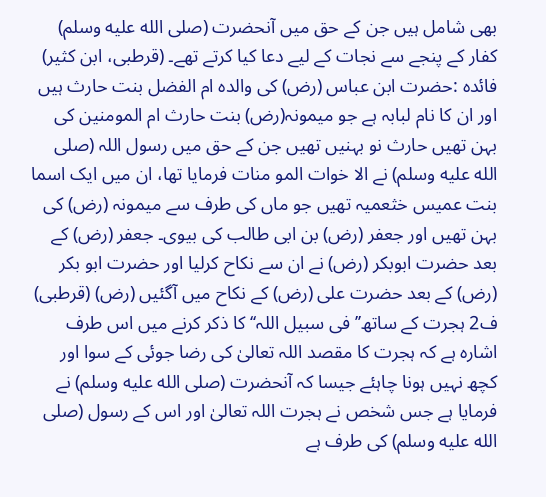بھی شامل ہیں جن کے حق میں آنحضرت (صلى الله عليه وسلم) کفار کے پنجے سے نجات کے لیے دعا کیا کرتے تھے۔ (قرطبی، ابن کثیر) فائدہ :حضرت ابن عباس (رض) کی والدہ ام الفضل بنت حارث ہیں اور ان کا نام لبابہ ہے جو میمونہ(رض) بنت حارث ام المومنین کی بہن تھیں حارث نو بہنیں تھیں جن کے حق میں رسول اللہ (صلى الله عليه وسلم) نے الا خوات المو منات فرمایا تھا، ان میں ایک اسما بنت عمیس خثعمیہ تھیں جو ماں کی طرف سے میمونہ (رض) کی بہن تھیں اور جعفر (رض) بن ابی طالب کی بیوی۔ جعفر (رض) کے بعد حضرت ابوبکر (رض) نے ان سے نکاح کرلیا اور حضرت ابو بکر (رض) کے بعد حضرت علی (رض) کے نکاح میں آگئیں (رض) (قرطبی) ف2 ہجرت کے ساتھ’’ فی سبیل اللہ‘‘ کا ذکر کرنے میں اس طرف اشارہ ہے کہ ہجرت کا مقصد اللہ تعالیٰ کی رضا جوئی کے سوا اور کچھ نہیں ہونا چاہئے جیسا کہ آنحضرت (صلى الله عليه وسلم) نے فرمایا ہے جس شخص نے ہجرت اللہ تعالیٰ اور اس کے رسول (صلى الله عليه وسلم) کی طرف ہے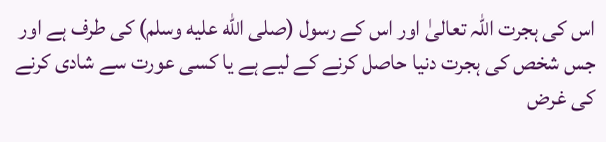اس کی ہجرت اللہ تعالیٰ اور اس کے رسول (صلى الله عليه وسلم) کی طرف ہے اور جس شخص کی ہجرت دنیا حاصل کرنے کے لیے ہے یا کسی عورت سے شادی کرنے کی غرض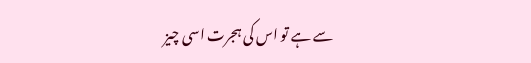سے ہے تو اس کی ہجرت اسی چیز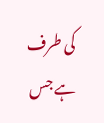کی طرف ہے جس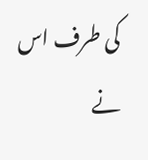کی طرف اس نے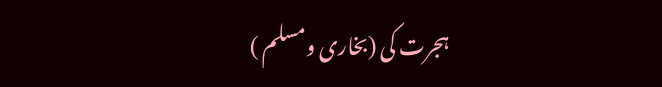ہجرت کی (بخاری ومسلم )